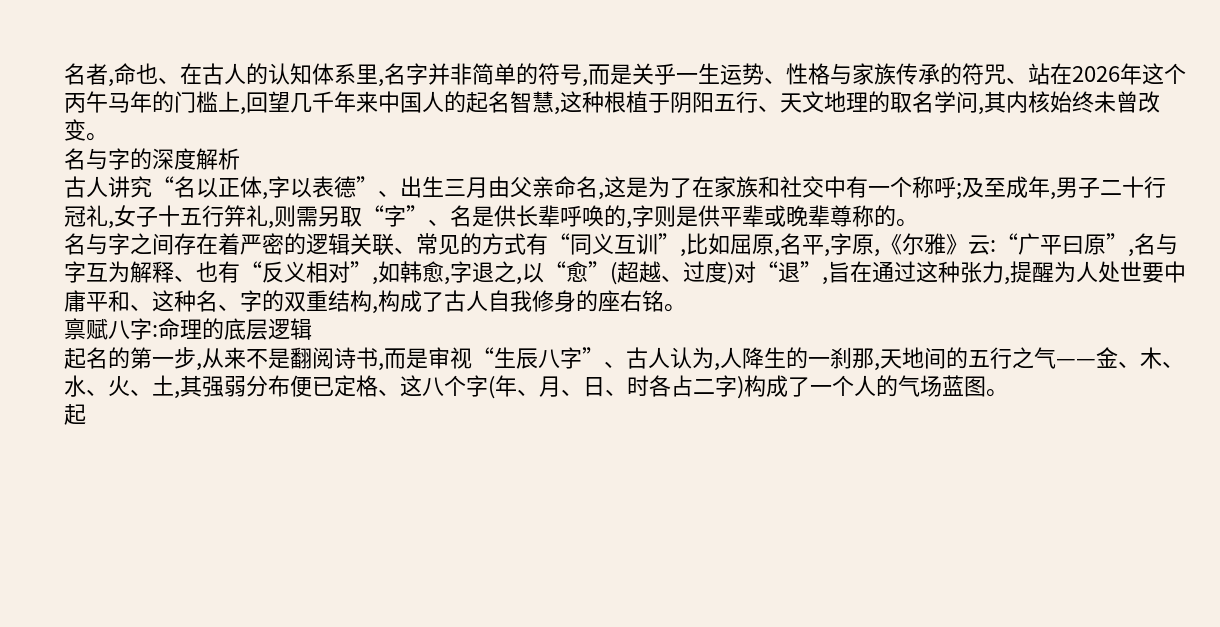名者,命也、在古人的认知体系里,名字并非简单的符号,而是关乎一生运势、性格与家族传承的符咒、站在2026年这个丙午马年的门槛上,回望几千年来中国人的起名智慧,这种根植于阴阳五行、天文地理的取名学问,其内核始终未曾改变。
名与字的深度解析
古人讲究“名以正体,字以表德”、出生三月由父亲命名,这是为了在家族和社交中有一个称呼;及至成年,男子二十行冠礼,女子十五行笄礼,则需另取“字”、名是供长辈呼唤的,字则是供平辈或晚辈尊称的。
名与字之间存在着严密的逻辑关联、常见的方式有“同义互训”,比如屈原,名平,字原,《尔雅》云:“广平曰原”,名与字互为解释、也有“反义相对”,如韩愈,字退之,以“愈”(超越、过度)对“退”,旨在通过这种张力,提醒为人处世要中庸平和、这种名、字的双重结构,构成了古人自我修身的座右铭。
禀赋八字:命理的底层逻辑
起名的第一步,从来不是翻阅诗书,而是审视“生辰八字”、古人认为,人降生的一刹那,天地间的五行之气——金、木、水、火、土,其强弱分布便已定格、这八个字(年、月、日、时各占二字)构成了一个人的气场蓝图。
起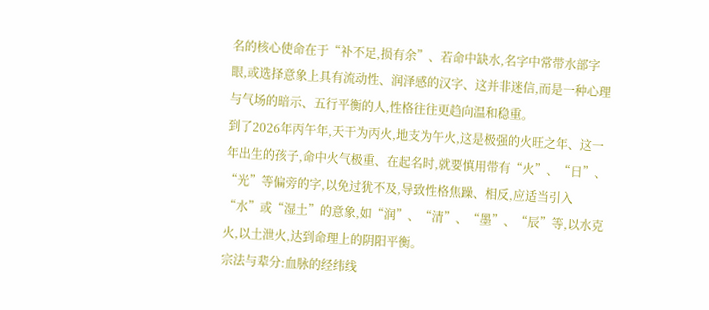名的核心使命在于“补不足,损有余”、若命中缺水,名字中常带水部字眼,或选择意象上具有流动性、润泽感的汉字、这并非迷信,而是一种心理与气场的暗示、五行平衡的人,性格往往更趋向温和稳重。
到了2026年丙午年,天干为丙火,地支为午火,这是极强的火旺之年、这一年出生的孩子,命中火气极重、在起名时,就要慎用带有“火”、“日”、“光”等偏旁的字,以免过犹不及,导致性格焦躁、相反,应适当引入“水”或“湿土”的意象,如“润”、“清”、“墨”、“辰”等,以水克火,以土泄火,达到命理上的阴阳平衡。
宗法与辈分:血脉的经纬线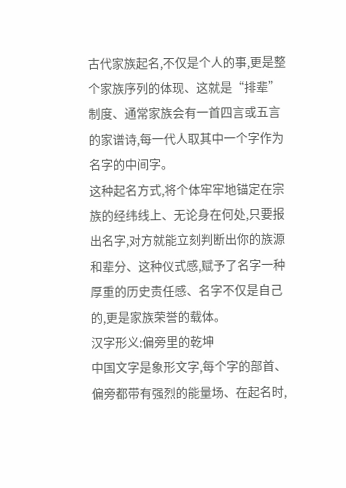古代家族起名,不仅是个人的事,更是整个家族序列的体现、这就是“排辈”制度、通常家族会有一首四言或五言的家谱诗,每一代人取其中一个字作为名字的中间字。
这种起名方式,将个体牢牢地锚定在宗族的经纬线上、无论身在何处,只要报出名字,对方就能立刻判断出你的族源和辈分、这种仪式感,赋予了名字一种厚重的历史责任感、名字不仅是自己的,更是家族荣誉的载体。
汉字形义:偏旁里的乾坤
中国文字是象形文字,每个字的部首、偏旁都带有强烈的能量场、在起名时,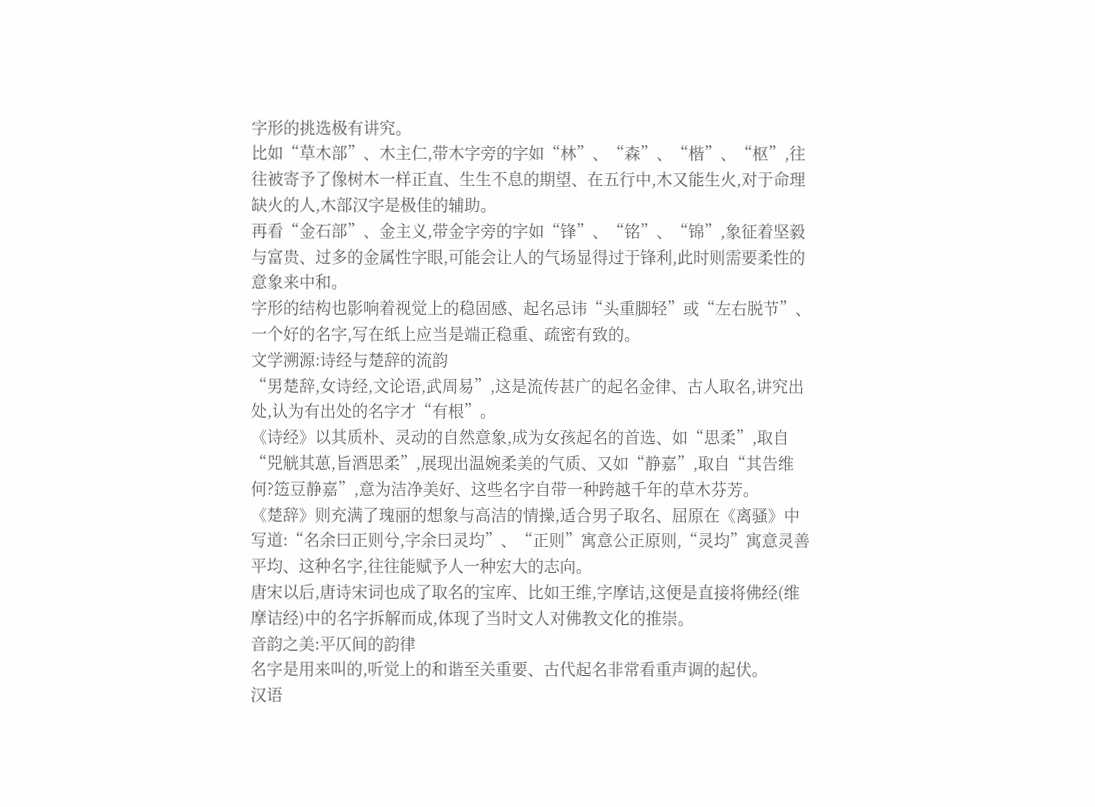字形的挑选极有讲究。
比如“草木部”、木主仁,带木字旁的字如“林”、“森”、“楷”、“枢”,往往被寄予了像树木一样正直、生生不息的期望、在五行中,木又能生火,对于命理缺火的人,木部汉字是极佳的辅助。
再看“金石部”、金主义,带金字旁的字如“锋”、“铭”、“锦”,象征着坚毅与富贵、过多的金属性字眼,可能会让人的气场显得过于锋利,此时则需要柔性的意象来中和。
字形的结构也影响着视觉上的稳固感、起名忌讳“头重脚轻”或“左右脱节”、一个好的名字,写在纸上应当是端正稳重、疏密有致的。
文学溯源:诗经与楚辞的流韵
“男楚辞,女诗经,文论语,武周易”,这是流传甚广的起名金律、古人取名,讲究出处,认为有出处的名字才“有根”。
《诗经》以其质朴、灵动的自然意象,成为女孩起名的首选、如“思柔”,取自“兕觥其葸,旨酒思柔”,展现出温婉柔美的气质、又如“静嘉”,取自“其告维何?笾豆静嘉”,意为洁净美好、这些名字自带一种跨越千年的草木芬芳。
《楚辞》则充满了瑰丽的想象与高洁的情操,适合男子取名、屈原在《离骚》中写道:“名余曰正则兮,字余曰灵均”、“正则”寓意公正原则,“灵均”寓意灵善平均、这种名字,往往能赋予人一种宏大的志向。
唐宋以后,唐诗宋词也成了取名的宝库、比如王维,字摩诘,这便是直接将佛经(维摩诘经)中的名字拆解而成,体现了当时文人对佛教文化的推崇。
音韵之美:平仄间的韵律
名字是用来叫的,听觉上的和谐至关重要、古代起名非常看重声调的起伏。
汉语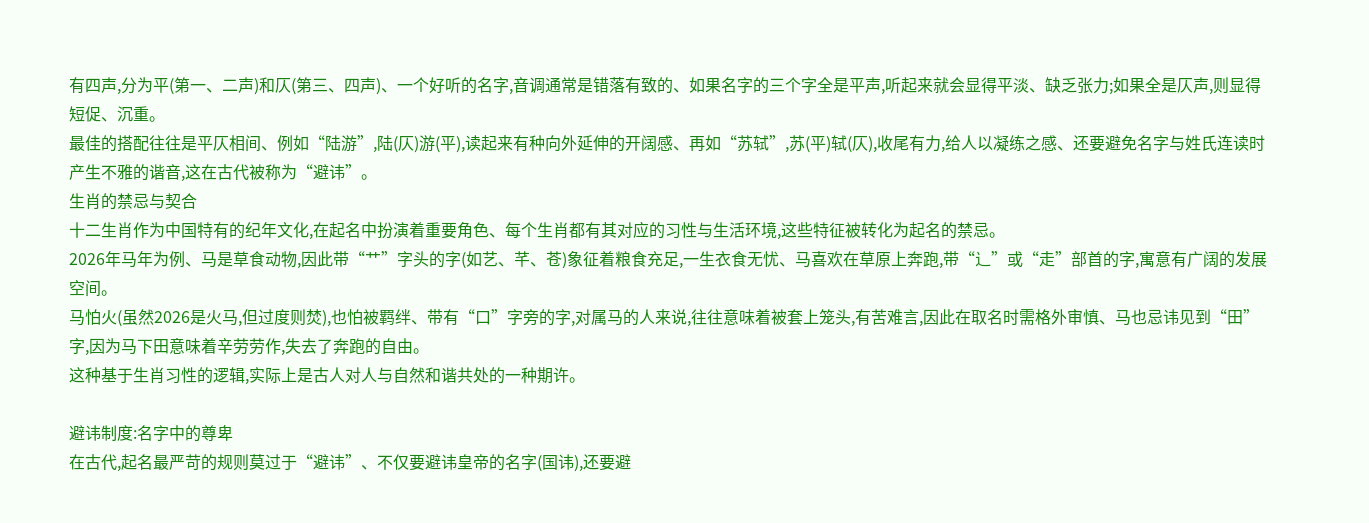有四声,分为平(第一、二声)和仄(第三、四声)、一个好听的名字,音调通常是错落有致的、如果名字的三个字全是平声,听起来就会显得平淡、缺乏张力;如果全是仄声,则显得短促、沉重。
最佳的搭配往往是平仄相间、例如“陆游”,陆(仄)游(平),读起来有种向外延伸的开阔感、再如“苏轼”,苏(平)轼(仄),收尾有力,给人以凝练之感、还要避免名字与姓氏连读时产生不雅的谐音,这在古代被称为“避讳”。
生肖的禁忌与契合
十二生肖作为中国特有的纪年文化,在起名中扮演着重要角色、每个生肖都有其对应的习性与生活环境,这些特征被转化为起名的禁忌。
2026年马年为例、马是草食动物,因此带“艹”字头的字(如艺、芊、苍)象征着粮食充足,一生衣食无忧、马喜欢在草原上奔跑,带“辶”或“走”部首的字,寓意有广阔的发展空间。
马怕火(虽然2026是火马,但过度则焚),也怕被羁绊、带有“口”字旁的字,对属马的人来说,往往意味着被套上笼头,有苦难言,因此在取名时需格外审慎、马也忌讳见到“田”字,因为马下田意味着辛劳劳作,失去了奔跑的自由。
这种基于生肖习性的逻辑,实际上是古人对人与自然和谐共处的一种期许。

避讳制度:名字中的尊卑
在古代,起名最严苛的规则莫过于“避讳”、不仅要避讳皇帝的名字(国讳),还要避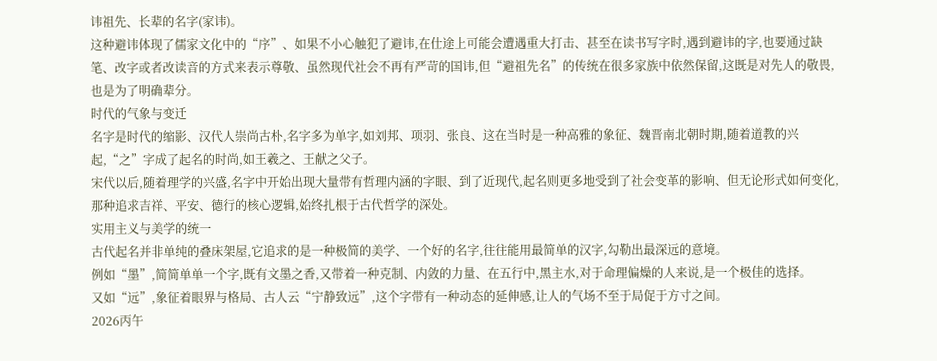讳祖先、长辈的名字(家讳)。
这种避讳体现了儒家文化中的“序”、如果不小心触犯了避讳,在仕途上可能会遭遇重大打击、甚至在读书写字时,遇到避讳的字,也要通过缺笔、改字或者改读音的方式来表示尊敬、虽然现代社会不再有严苛的国讳,但“避祖先名”的传统在很多家族中依然保留,这既是对先人的敬畏,也是为了明确辈分。
时代的气象与变迁
名字是时代的缩影、汉代人崇尚古朴,名字多为单字,如刘邦、项羽、张良、这在当时是一种高雅的象征、魏晋南北朝时期,随着道教的兴起,“之”字成了起名的时尚,如王羲之、王献之父子。
宋代以后,随着理学的兴盛,名字中开始出现大量带有哲理内涵的字眼、到了近现代,起名则更多地受到了社会变革的影响、但无论形式如何变化,那种追求吉祥、平安、德行的核心逻辑,始终扎根于古代哲学的深处。
实用主义与美学的统一
古代起名并非单纯的叠床架屋,它追求的是一种极简的美学、一个好的名字,往往能用最简单的汉字,勾勒出最深远的意境。
例如“墨”,简简单单一个字,既有文墨之香,又带着一种克制、内敛的力量、在五行中,黑主水,对于命理偏燥的人来说,是一个极佳的选择。
又如“远”,象征着眼界与格局、古人云“宁静致远”,这个字带有一种动态的延伸感,让人的气场不至于局促于方寸之间。
2026丙午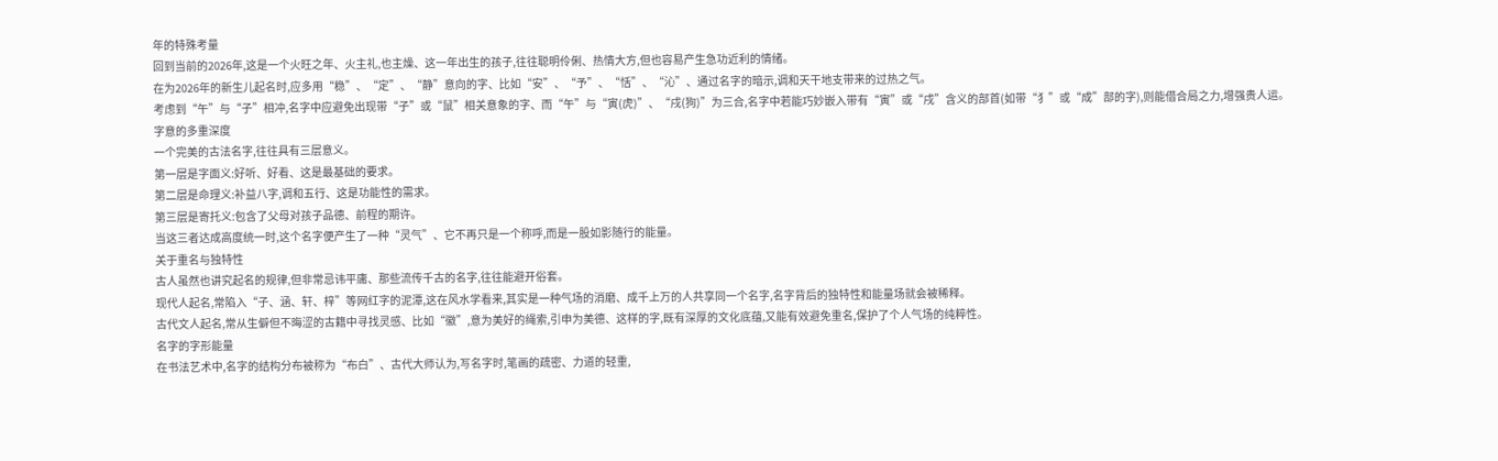年的特殊考量
回到当前的2026年,这是一个火旺之年、火主礼,也主燥、这一年出生的孩子,往往聪明伶俐、热情大方,但也容易产生急功近利的情绪。
在为2026年的新生儿起名时,应多用“稳”、“定”、“静”意向的字、比如“安”、“予”、“恬”、“沁”、通过名字的暗示,调和天干地支带来的过热之气。
考虑到“午”与“子”相冲,名字中应避免出现带“子”或“鼠”相关意象的字、而“午”与“寅(虎)”、“戌(狗)”为三合,名字中若能巧妙嵌入带有“寅”或“戌”含义的部首(如带“犭”或“成”部的字),则能借合局之力,增强贵人运。
字意的多重深度
一个完美的古法名字,往往具有三层意义。
第一层是字面义:好听、好看、这是最基础的要求。
第二层是命理义:补益八字,调和五行、这是功能性的需求。
第三层是寄托义:包含了父母对孩子品德、前程的期许。
当这三者达成高度统一时,这个名字便产生了一种“灵气”、它不再只是一个称呼,而是一股如影随行的能量。
关于重名与独特性
古人虽然也讲究起名的规律,但非常忌讳平庸、那些流传千古的名字,往往能避开俗套。
现代人起名,常陷入“子、涵、轩、梓”等网红字的泥潭,这在风水学看来,其实是一种气场的消磨、成千上万的人共享同一个名字,名字背后的独特性和能量场就会被稀释。
古代文人起名,常从生僻但不晦涩的古籍中寻找灵感、比如“徽”,意为美好的绳索,引申为美德、这样的字,既有深厚的文化底蕴,又能有效避免重名,保护了个人气场的纯粹性。
名字的字形能量
在书法艺术中,名字的结构分布被称为“布白”、古代大师认为,写名字时,笔画的疏密、力道的轻重,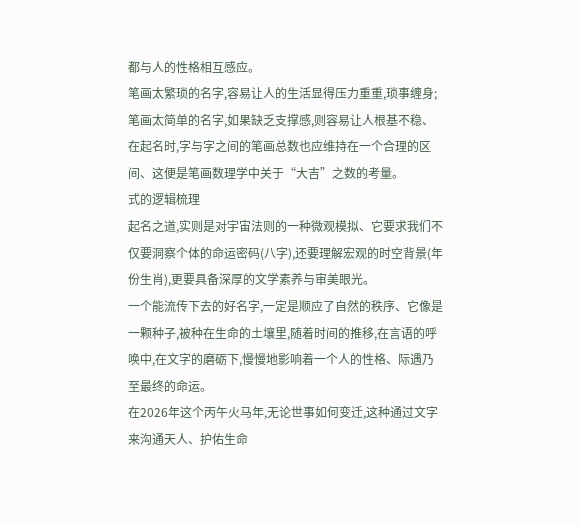都与人的性格相互感应。
笔画太繁琐的名字,容易让人的生活显得压力重重,琐事缠身;笔画太简单的名字,如果缺乏支撑感,则容易让人根基不稳、在起名时,字与字之间的笔画总数也应维持在一个合理的区间、这便是笔画数理学中关于“大吉”之数的考量。
式的逻辑梳理
起名之道,实则是对宇宙法则的一种微观模拟、它要求我们不仅要洞察个体的命运密码(八字),还要理解宏观的时空背景(年份生肖),更要具备深厚的文学素养与审美眼光。
一个能流传下去的好名字,一定是顺应了自然的秩序、它像是一颗种子,被种在生命的土壤里,随着时间的推移,在言语的呼唤中,在文字的磨砺下,慢慢地影响着一个人的性格、际遇乃至最终的命运。
在2026年这个丙午火马年,无论世事如何变迁,这种通过文字来沟通天人、护佑生命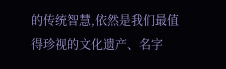的传统智慧,依然是我们最值得珍视的文化遗产、名字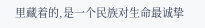里藏着的,是一个民族对生命最诚挚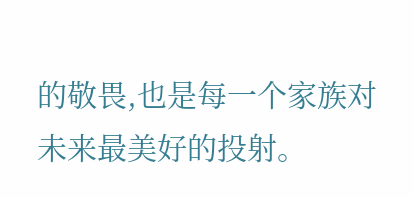的敬畏,也是每一个家族对未来最美好的投射。